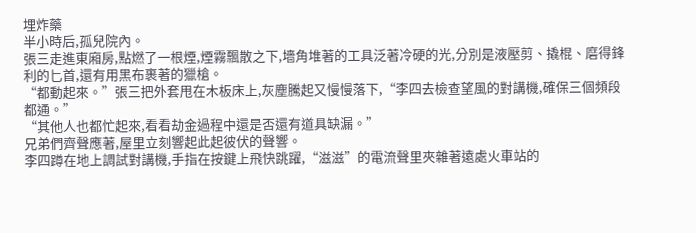埋炸藥
半小時后,孤兒院內。
張三走進東廂房,點燃了一根煙,煙霧飄散之下,墻角堆著的工具泛著冷硬的光,分別是液壓剪、撬棍、磨得鋒利的匕首,還有用黑布裹著的獵槍。
“都動起來。”張三把外套甩在木板床上,灰塵騰起又慢慢落下,“李四去檢查望風的對講機,確保三個頻段都通。”
“其他人也都忙起來,看看劫金過程中還是否還有道具缺漏。”
兄弟們齊聲應著,屋里立刻響起此起彼伏的聲響。
李四蹲在地上調試對講機,手指在按鍵上飛快跳躍,“滋滋”的電流聲里夾雜著遠處火車站的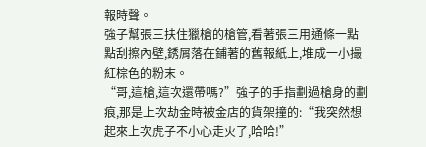報時聲。
強子幫張三扶住獵槍的槍管,看著張三用通條一點點刮擦內壁,銹屑落在鋪著的舊報紙上,堆成一小撮紅棕色的粉末。
“哥,這槍,這次還帶嗎?”強子的手指劃過槍身的劃痕,那是上次劫金時被金店的貨架撞的:“我突然想起來上次虎子不小心走火了,哈哈!”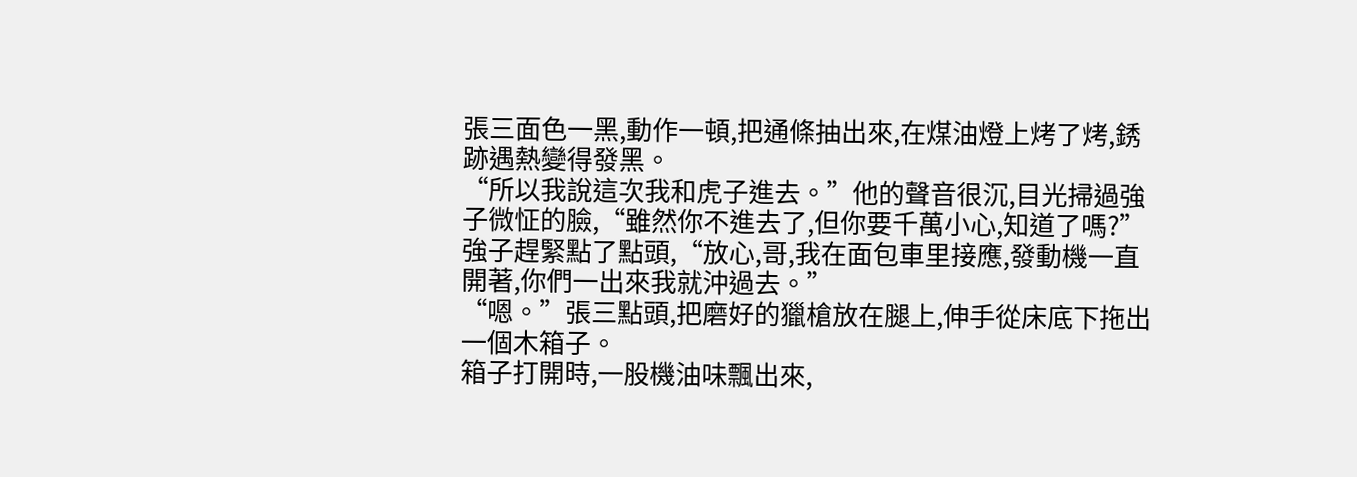張三面色一黑,動作一頓,把通條抽出來,在煤油燈上烤了烤,銹跡遇熱變得發黑。
“所以我說這次我和虎子進去。”他的聲音很沉,目光掃過強子微怔的臉,“雖然你不進去了,但你要千萬小心,知道了嗎?”
強子趕緊點了點頭,“放心,哥,我在面包車里接應,發動機一直開著,你們一出來我就沖過去。”
“嗯。”張三點頭,把磨好的獵槍放在腿上,伸手從床底下拖出一個木箱子。
箱子打開時,一股機油味飄出來,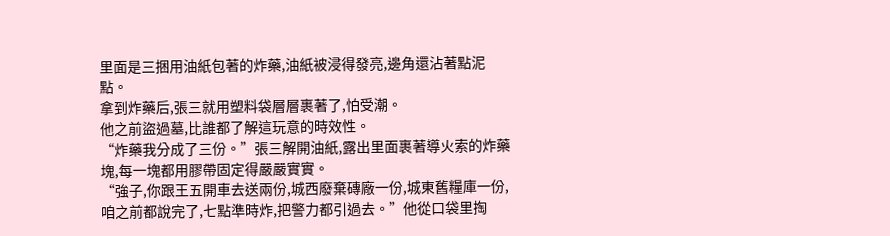里面是三捆用油紙包著的炸藥,油紙被浸得發亮,邊角還沾著點泥點。
拿到炸藥后,張三就用塑料袋層層裹著了,怕受潮。
他之前盜過墓,比誰都了解這玩意的時效性。
“炸藥我分成了三份。”張三解開油紙,露出里面裹著導火索的炸藥塊,每一塊都用膠帶固定得嚴嚴實實。
“強子,你跟王五開車去送兩份,城西廢棄磚廠一份,城東舊糧庫一份,咱之前都說完了,七點準時炸,把警力都引過去。”他從口袋里掏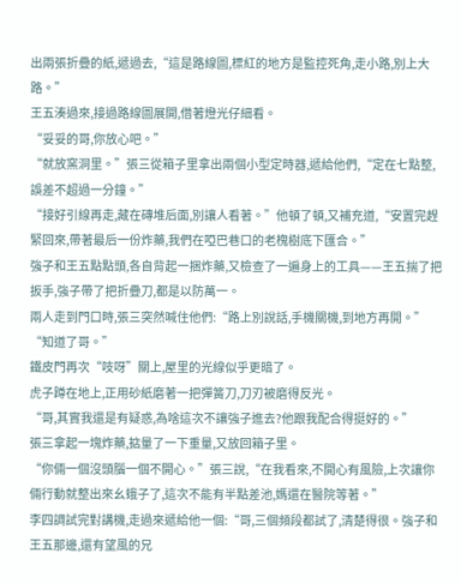出兩張折疊的紙,遞過去,“這是路線圖,標紅的地方是監控死角,走小路,別上大路。”
王五湊過來,接過路線圖展開,借著燈光仔細看。
“妥妥的哥,你放心吧。”
“就放窯洞里。”張三從箱子里拿出兩個小型定時器,遞給他們,“定在七點整,誤差不超過一分鐘。”
“接好引線再走,藏在磚堆后面,別讓人看著。”他頓了頓,又補充道,“安置完趕緊回來,帶著最后一份炸藥,我們在啞巴巷口的老槐樹底下匯合。”
強子和王五點點頭,各自背起一捆炸藥,又檢查了一遍身上的工具——王五揣了把扳手,強子帶了把折疊刀,都是以防萬一。
兩人走到門口時,張三突然喊住他們:“路上別說話,手機關機,到地方再開。”
“知道了哥。”
鐵皮門再次“吱呀”關上,屋里的光線似乎更暗了。
虎子蹲在地上,正用砂紙磨著一把彈簧刀,刀刃被磨得反光。
“哥,其實我還是有疑惑,為啥這次不讓強子進去?他跟我配合得挺好的。”
張三拿起一塊炸藥,掂量了一下重量,又放回箱子里。
“你倆一個沒頭腦一個不開心。”張三說,“在我看來,不開心有風險,上次讓你倆行動就整出來幺蛾子了,這次不能有半點差池,媽還在醫院等著。”
李四調試完對講機,走過來遞給他一個:“哥,三個頻段都試了,清楚得很。強子和王五那邊,還有望風的兄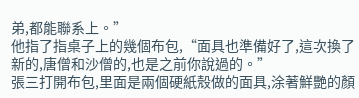弟,都能聯系上。”
他指了指桌子上的幾個布包,“面具也準備好了,這次換了新的,唐僧和沙僧的,也是之前你說過的。”
張三打開布包,里面是兩個硬紙殼做的面具,涂著鮮艷的顏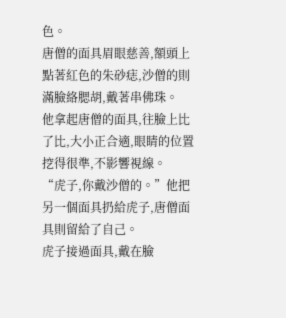色。
唐僧的面具眉眼慈善,額頭上點著紅色的朱砂痣,沙僧的則滿臉絡腮胡,戴著串佛珠。
他拿起唐僧的面具,往臉上比了比,大小正合適,眼睛的位置挖得很準,不影響視線。
“虎子,你戴沙僧的。”他把另一個面具扔給虎子,唐僧面具則留給了自己。
虎子接過面具,戴在臉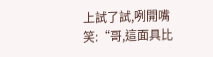上試了試,咧開嘴笑:“哥,這面具比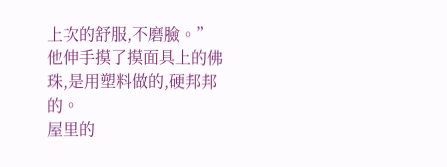上次的舒服,不磨臉。”
他伸手摸了摸面具上的佛珠,是用塑料做的,硬邦邦的。
屋里的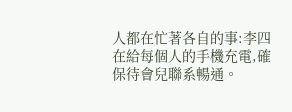人都在忙著各自的事:李四在給每個人的手機充電,確保待會兒聯系暢通。